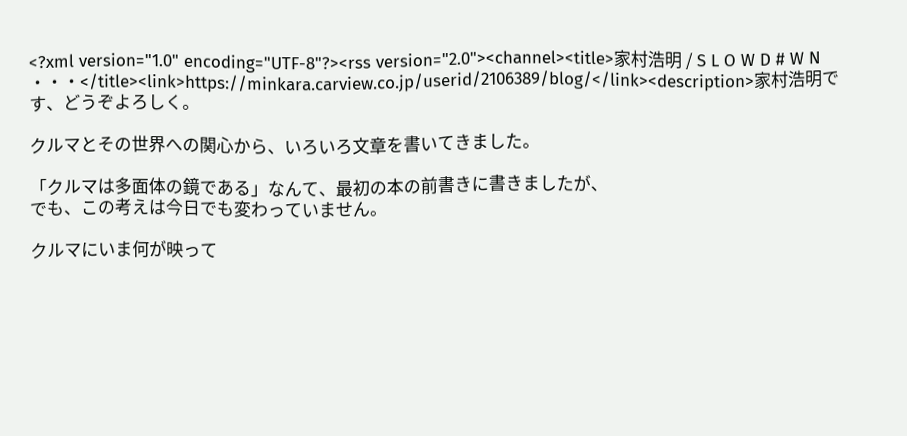<?xml version="1.0" encoding="UTF-8"?><rss version="2.0"><channel><title>家村浩明 / S L O W D # W N ・・・</title><link>https://minkara.carview.co.jp/userid/2106389/blog/</link><description>家村浩明です、どうぞよろしく。

クルマとその世界への関心から、いろいろ文章を書いてきました。

「クルマは多面体の鏡である」なんて、最初の本の前書きに書きましたが、
でも、この考えは今日でも変わっていません。

クルマにいま何が映って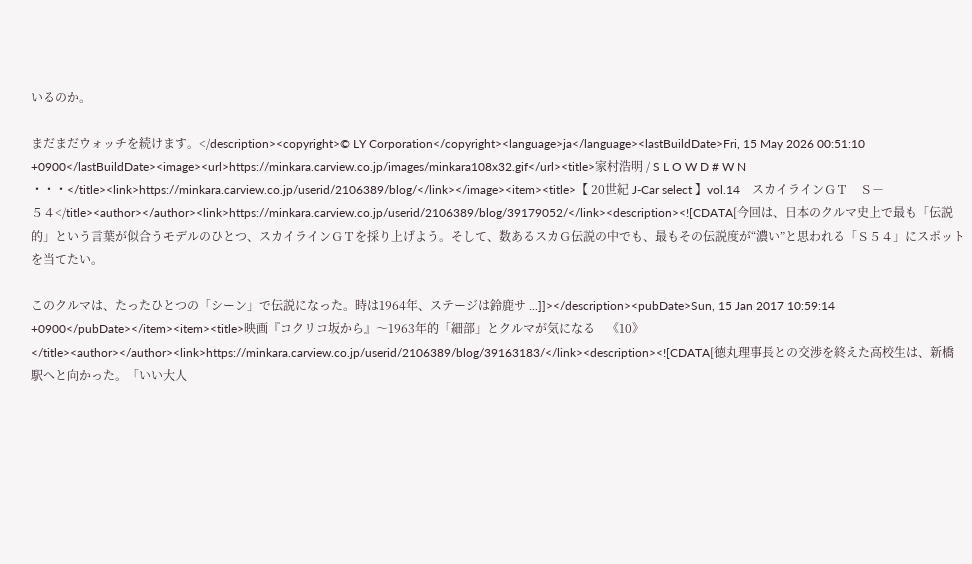いるのか。

まだまだウォッチを続けます。</description><copyright>© LY Corporation</copyright><language>ja</language><lastBuildDate>Fri, 15 May 2026 00:51:10 +0900</lastBuildDate><image><url>https://minkara.carview.co.jp/images/minkara108x32.gif</url><title>家村浩明 / S L O W D # W N ・・・</title><link>https://minkara.carview.co.jp/userid/2106389/blog/</link></image><item><title>【 20世紀 J-Car select 】vol.14　スカイラインＧＴ　Ｓ－５４</title><author></author><link>https://minkara.carview.co.jp/userid/2106389/blog/39179052/</link><description><![CDATA[今回は、日本のクルマ史上で最も「伝説的」という言葉が似合うモデルのひとつ、スカイラインＧＴを採り上げよう。そして、数あるスカＧ伝説の中でも、最もその伝説度が“濃い”と思われる「Ｓ５４」にスポットを当てたい。

このクルマは、たったひとつの「シーン」で伝説になった。時は1964年、ステージは鈴鹿サ ...]]></description><pubDate>Sun, 15 Jan 2017 10:59:14 +0900</pubDate></item><item><title>映画『コクリコ坂から』～1963年的「細部」とクルマが気になる　《10》</title><author></author><link>https://minkara.carview.co.jp/userid/2106389/blog/39163183/</link><description><![CDATA[徳丸理事長との交渉を終えた高校生は、新橋駅へと向かった。「いい大人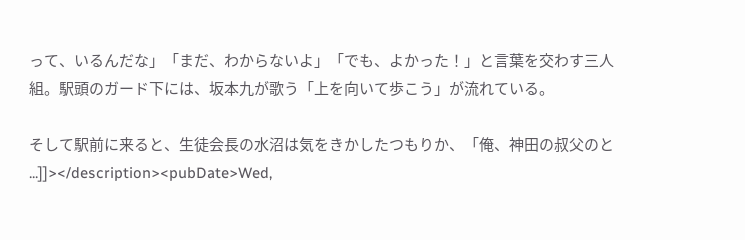って、いるんだな」「まだ、わからないよ」「でも、よかった！」と言葉を交わす三人組。駅頭のガード下には、坂本九が歌う「上を向いて歩こう」が流れている。

そして駅前に来ると、生徒会長の水沼は気をきかしたつもりか、「俺、神田の叔父のと ...]]></description><pubDate>Wed,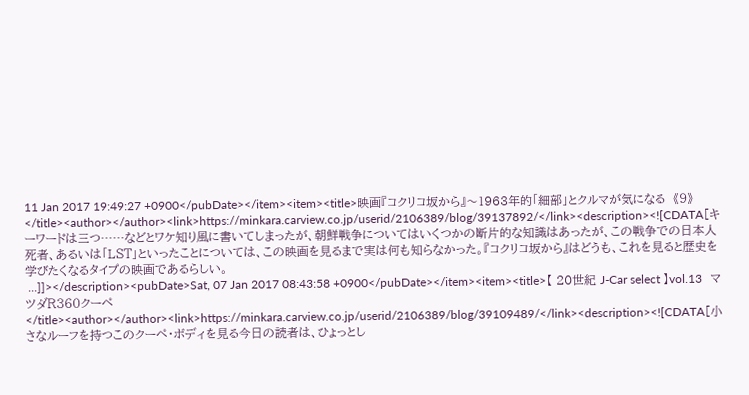11 Jan 2017 19:49:27 +0900</pubDate></item><item><title>映画『コクリコ坂から』～1963年的「細部」とクルマが気になる　《９》</title><author></author><link>https://minkara.carview.co.jp/userid/2106389/blog/39137892/</link><description><![CDATA[キーワードは三つ……などとワケ知り風に書いてしまったが、朝鮮戦争についてはいくつかの断片的な知識はあったが、この戦争での日本人死者、あるいは「ＬＳＴ」といったことについては、この映画を見るまで実は何も知らなかった。『コクリコ坂から』はどうも、これを見ると歴史を学びたくなるタイプの映画であるらしい。
 ...]]></description><pubDate>Sat, 07 Jan 2017 08:43:58 +0900</pubDate></item><item><title>【 20世紀 J-Car select 】vol.13　マツダＲ３６０クーペ</title><author></author><link>https://minkara.carview.co.jp/userid/2106389/blog/39109489/</link><description><![CDATA[小さなルーフを持つこのクーペ・ボディを見る今日の読者は、ひょっとし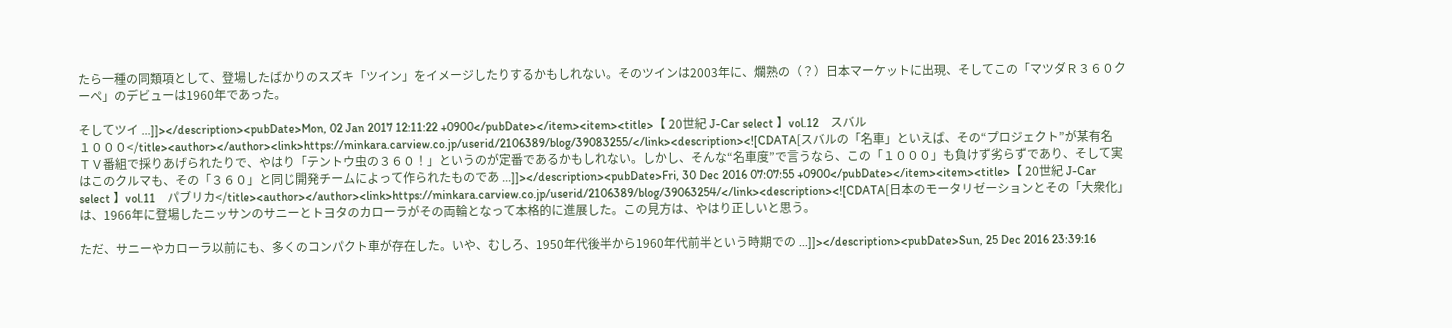たら一種の同類項として、登場したばかりのスズキ「ツイン」をイメージしたりするかもしれない。そのツインは2003年に、爛熟の（？）日本マーケットに出現、そしてこの「マツダＲ３６０クーペ」のデビューは1960年であった。

そしてツイ ...]]></description><pubDate>Mon, 02 Jan 2017 12:11:22 +0900</pubDate></item><item><title>【 20世紀 J-Car select 】vol.12　スバル１０００</title><author></author><link>https://minkara.carview.co.jp/userid/2106389/blog/39083255/</link><description><![CDATA[スバルの「名車」といえば、その“プロジェクト”が某有名ＴＶ番組で採りあげられたりで、やはり「テントウ虫の３６０！」というのが定番であるかもしれない。しかし、そんな“名車度”で言うなら、この「１０００」も負けず劣らずであり、そして実はこのクルマも、その「３６０」と同じ開発チームによって作られたものであ ...]]></description><pubDate>Fri, 30 Dec 2016 07:07:55 +0900</pubDate></item><item><title>【 20世紀 J-Car select 】vol.11　パブリカ</title><author></author><link>https://minkara.carview.co.jp/userid/2106389/blog/39063254/</link><description><![CDATA[日本のモータリゼーションとその「大衆化」は、1966年に登場したニッサンのサニーとトヨタのカローラがその両輪となって本格的に進展した。この見方は、やはり正しいと思う。

ただ、サニーやカローラ以前にも、多くのコンパクト車が存在した。いや、むしろ、1950年代後半から1960年代前半という時期での ...]]></description><pubDate>Sun, 25 Dec 2016 23:39:16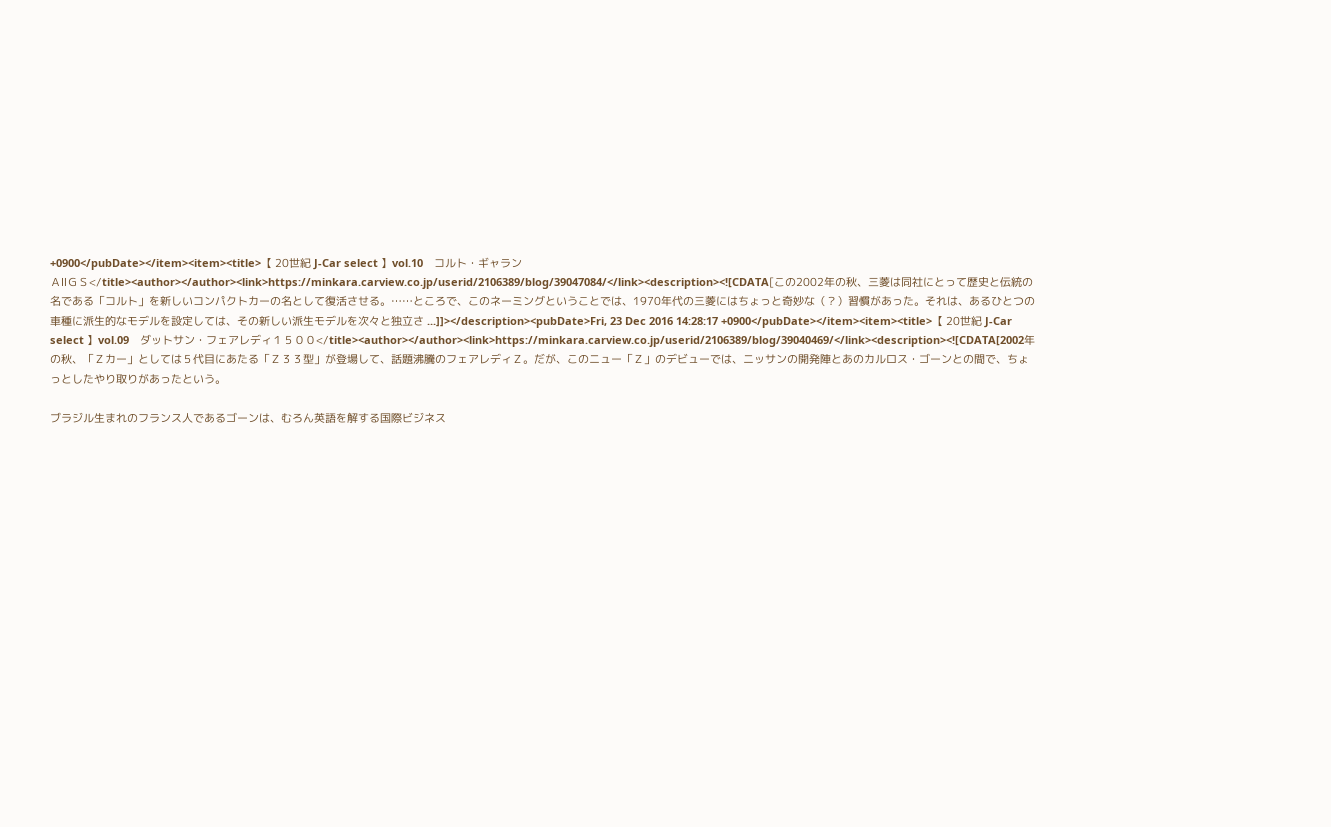+0900</pubDate></item><item><title>【 20世紀 J-Car select 】vol.10　コルト・ギャランＡⅡＧＳ</title><author></author><link>https://minkara.carview.co.jp/userid/2106389/blog/39047084/</link><description><![CDATA[この2002年の秋、三菱は同社にとって歴史と伝統の名である「コルト」を新しいコンパクトカーの名として復活させる。……ところで、このネーミングということでは、1970年代の三菱にはちょっと奇妙な（？）習慣があった。それは、あるひとつの車種に派生的なモデルを設定しては、その新しい派生モデルを次々と独立さ ...]]></description><pubDate>Fri, 23 Dec 2016 14:28:17 +0900</pubDate></item><item><title>【 20世紀 J-Car select 】vol.09　ダットサン・フェアレディ１５００</title><author></author><link>https://minkara.carview.co.jp/userid/2106389/blog/39040469/</link><description><![CDATA[2002年の秋、「Ｚカー」としては５代目にあたる「Ｚ３３型」が登場して、話題沸騰のフェアレディＺ。だが、このニュー「Ｚ」のデビューでは、ニッサンの開発陣とあのカルロス・ゴーンとの間で、ちょっとしたやり取りがあったという。

ブラジル生まれのフランス人であるゴーンは、むろん英語を解する国際ビジネス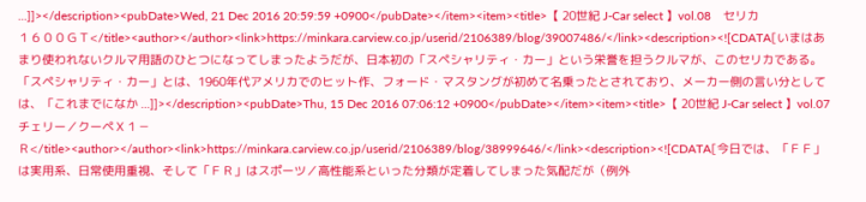...]]></description><pubDate>Wed, 21 Dec 2016 20:59:59 +0900</pubDate></item><item><title>【 20世紀 J-Car select 】vol.08　セリカ１６００ＧＴ</title><author></author><link>https://minkara.carview.co.jp/userid/2106389/blog/39007486/</link><description><![CDATA[いまはあまり使われないクルマ用語のひとつになってしまったようだが、日本初の「スペシャリティ・カー」という栄誉を担うクルマが、このセリカである。「スペシャリティ・カー」とは、1960年代アメリカでのヒット作、フォード・マスタングが初めて名乗ったとされており、メーカー側の言い分としては、「これまでになか ...]]></description><pubDate>Thu, 15 Dec 2016 07:06:12 +0900</pubDate></item><item><title>【 20世紀 J-Car select 】vol.07  チェリー／クーペＸ１－Ｒ</title><author></author><link>https://minkara.carview.co.jp/userid/2106389/blog/38999646/</link><description><![CDATA[今日では、「ＦＦ」は実用系、日常使用重視、そして「ＦＲ」はスポーツ／高性能系といった分類が定着してしまった気配だが（例外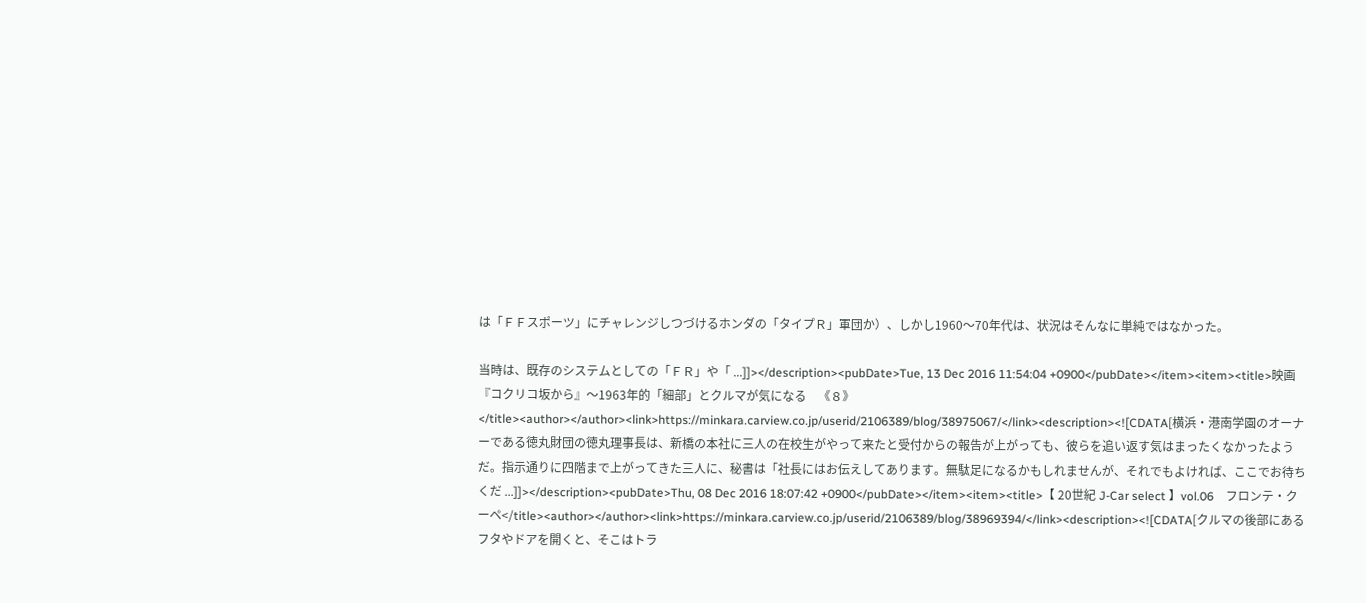は「ＦＦスポーツ」にチャレンジしつづけるホンダの「タイプＲ」軍団か）、しかし1960～70年代は、状況はそんなに単純ではなかった。

当時は、既存のシステムとしての「ＦＲ」や「 ...]]></description><pubDate>Tue, 13 Dec 2016 11:54:04 +0900</pubDate></item><item><title>映画『コクリコ坂から』～1963年的「細部」とクルマが気になる　《８》</title><author></author><link>https://minkara.carview.co.jp/userid/2106389/blog/38975067/</link><description><![CDATA[横浜・港南学園のオーナーである徳丸財団の徳丸理事長は、新橋の本社に三人の在校生がやって来たと受付からの報告が上がっても、彼らを追い返す気はまったくなかったようだ。指示通りに四階まで上がってきた三人に、秘書は「社長にはお伝えしてあります。無駄足になるかもしれませんが、それでもよければ、ここでお待ちくだ ...]]></description><pubDate>Thu, 08 Dec 2016 18:07:42 +0900</pubDate></item><item><title>【 20世紀 J-Car select 】vol.06　フロンテ・クーペ</title><author></author><link>https://minkara.carview.co.jp/userid/2106389/blog/38969394/</link><description><![CDATA[クルマの後部にあるフタやドアを開くと、そこはトラ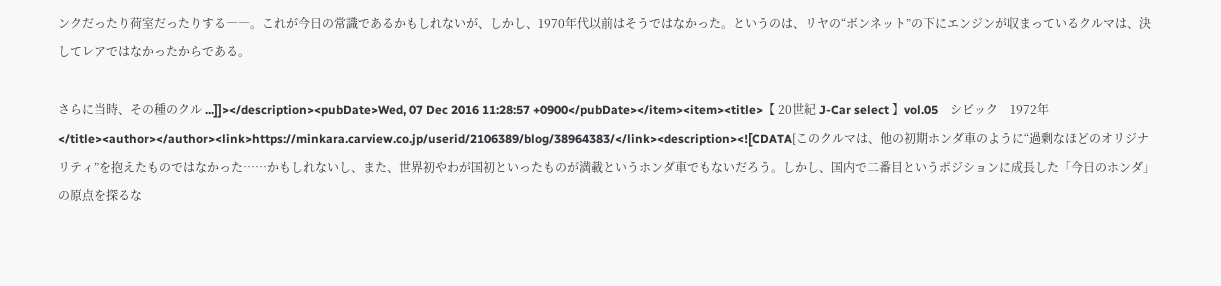ンクだったり荷室だったりする――。これが今日の常識であるかもしれないが、しかし、1970年代以前はそうではなかった。というのは、リヤの“ボンネット”の下にエンジンが収まっているクルマは、決してレアではなかったからである。

さらに当時、その種のクル ...]]></description><pubDate>Wed, 07 Dec 2016 11:28:57 +0900</pubDate></item><item><title>【 20世紀 J-Car select 】vol.05　シビック　1972年</title><author></author><link>https://minkara.carview.co.jp/userid/2106389/blog/38964383/</link><description><![CDATA[このクルマは、他の初期ホンダ車のように“過剰なほどのオリジナリティ”を抱えたものではなかった……かもしれないし、また、世界初やわが国初といったものが満載というホンダ車でもないだろう。しかし、国内で二番目というポジションに成長した「今日のホンダ」の原点を探るな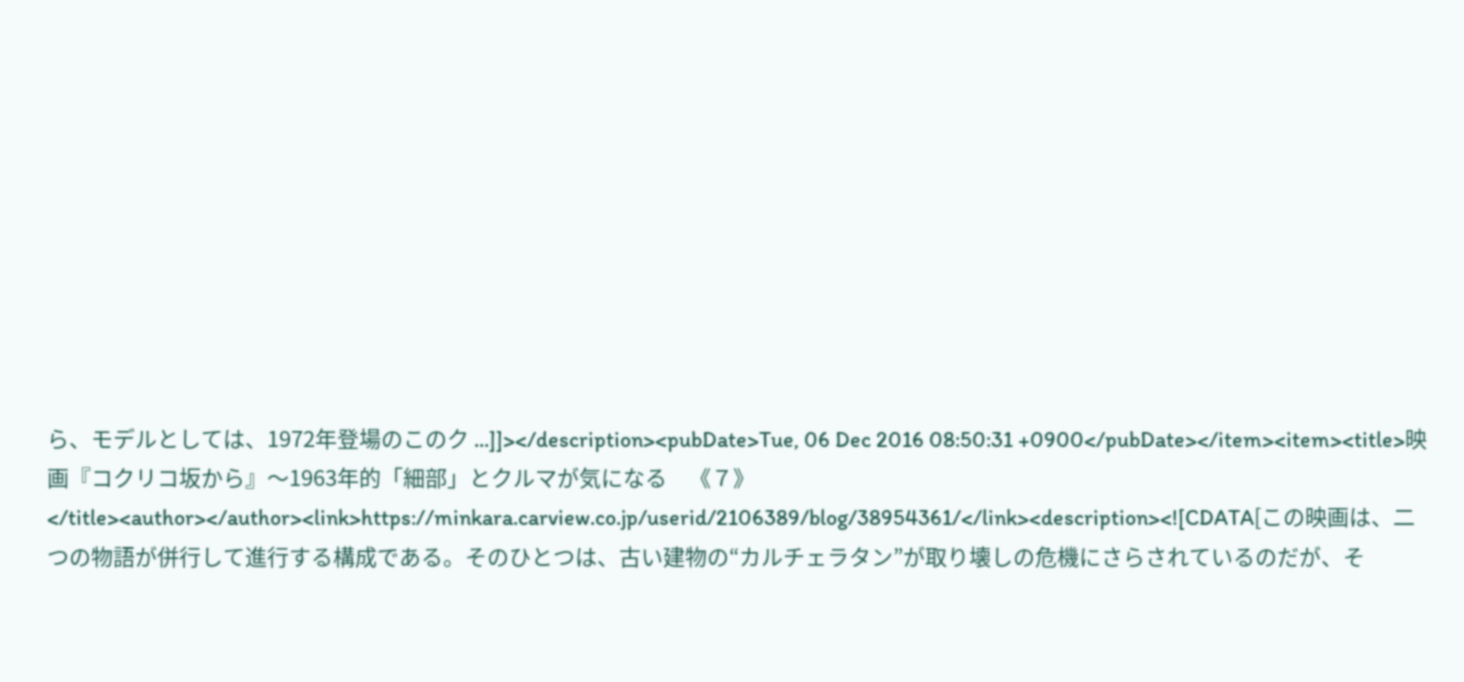ら、モデルとしては、1972年登場のこのク ...]]></description><pubDate>Tue, 06 Dec 2016 08:50:31 +0900</pubDate></item><item><title>映画『コクリコ坂から』～1963年的「細部」とクルマが気になる　《７》</title><author></author><link>https://minkara.carview.co.jp/userid/2106389/blog/38954361/</link><description><![CDATA[この映画は、二つの物語が併行して進行する構成である。そのひとつは、古い建物の“カルチェラタン”が取り壊しの危機にさらされているのだが、そ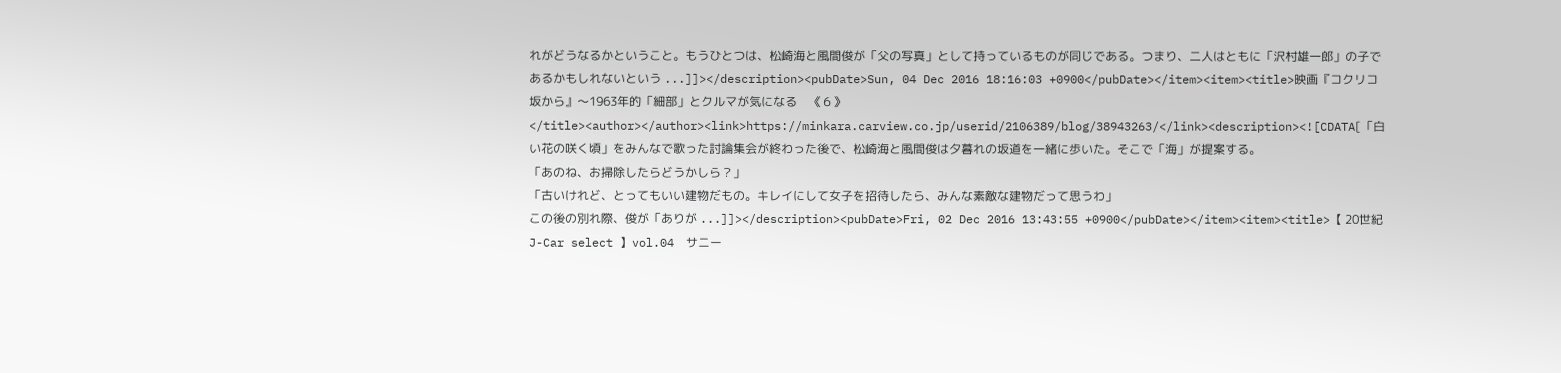れがどうなるかということ。もうひとつは、松崎海と風間俊が「父の写真」として持っているものが同じである。つまり、二人はともに「沢村雄一郎」の子であるかもしれないという ...]]></description><pubDate>Sun, 04 Dec 2016 18:16:03 +0900</pubDate></item><item><title>映画『コクリコ坂から』～1963年的「細部」とクルマが気になる　《６》</title><author></author><link>https://minkara.carview.co.jp/userid/2106389/blog/38943263/</link><description><![CDATA[「白い花の咲く頃」をみんなで歌った討論集会が終わった後で、松崎海と風間俊は夕暮れの坂道を一緒に歩いた。そこで「海」が提案する。
「あのね、お掃除したらどうかしら？」
「古いけれど、とってもいい建物だもの。キレイにして女子を招待したら、みんな素敵な建物だって思うわ」
この後の別れ際、俊が「ありが ...]]></description><pubDate>Fri, 02 Dec 2016 13:43:55 +0900</pubDate></item><item><title>【 20世紀 J-Car select 】vol.04　サニー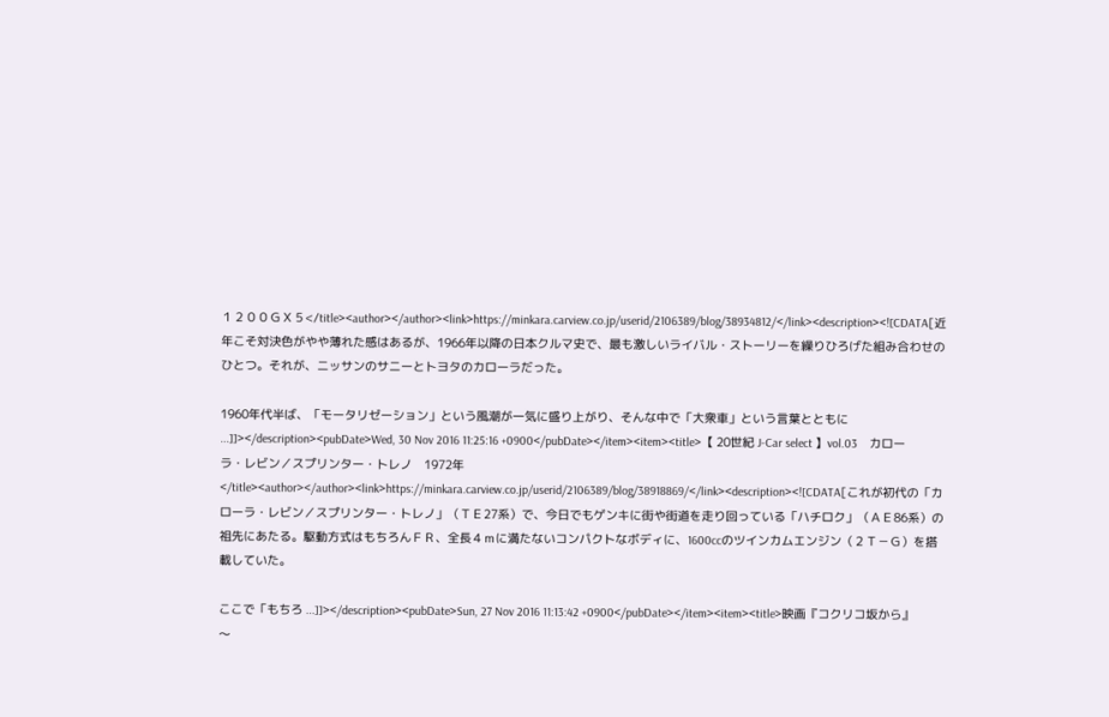１２００ＧＸ５</title><author></author><link>https://minkara.carview.co.jp/userid/2106389/blog/38934812/</link><description><![CDATA[近年こそ対決色がやや薄れた感はあるが、1966年以降の日本クルマ史で、最も激しいライバル・ストーリーを繰りひろげた組み合わせのひとつ。それが、ニッサンのサニーとトヨタのカローラだった。

1960年代半ば、「モータリゼーション」という風潮が一気に盛り上がり、そんな中で「大衆車」という言葉とともに ...]]></description><pubDate>Wed, 30 Nov 2016 11:25:16 +0900</pubDate></item><item><title>【 20世紀 J-Car select 】vol.03　カローラ・レビン／スプリンター・トレノ　1972年</title><author></author><link>https://minkara.carview.co.jp/userid/2106389/blog/38918869/</link><description><![CDATA[これが初代の「カローラ・レビン／スプリンター・トレノ」（ＴＥ27系）で、今日でもゲンキに街や街道を走り回っている「ハチロク」（ＡＥ86系）の祖先にあたる。駆動方式はもちろんＦＲ、全長４ｍに満たないコンパクトなボディに、1600ccのツインカムエンジン（２Ｔ－Ｇ）を搭載していた。

ここで「もちろ ...]]></description><pubDate>Sun, 27 Nov 2016 11:13:42 +0900</pubDate></item><item><title>映画『コクリコ坂から』～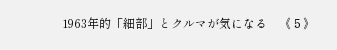1963年的「細部」とクルマが気になる　《５》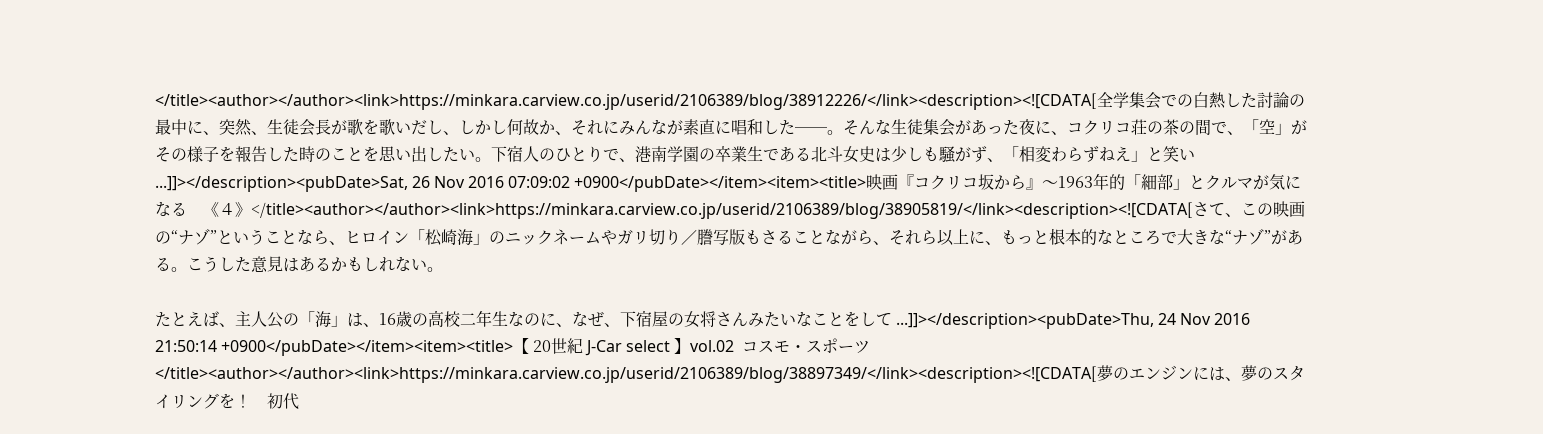</title><author></author><link>https://minkara.carview.co.jp/userid/2106389/blog/38912226/</link><description><![CDATA[全学集会での白熱した討論の最中に、突然、生徒会長が歌を歌いだし、しかし何故か、それにみんなが素直に唱和した──。そんな生徒集会があった夜に、コクリコ荘の茶の間で、「空」がその様子を報告した時のことを思い出したい。下宿人のひとりで、港南学園の卒業生である北斗女史は少しも騒がず、「相変わらずねえ」と笑い ...]]></description><pubDate>Sat, 26 Nov 2016 07:09:02 +0900</pubDate></item><item><title>映画『コクリコ坂から』～1963年的「細部」とクルマが気になる　《４》</title><author></author><link>https://minkara.carview.co.jp/userid/2106389/blog/38905819/</link><description><![CDATA[さて、この映画の“ナゾ”ということなら、ヒロイン「松崎海」のニックネームやガリ切り／謄写版もさることながら、それら以上に、もっと根本的なところで大きな“ナゾ”がある。こうした意見はあるかもしれない。

たとえば、主人公の「海」は、16歳の高校二年生なのに、なぜ、下宿屋の女将さんみたいなことをして ...]]></description><pubDate>Thu, 24 Nov 2016 21:50:14 +0900</pubDate></item><item><title>【 20世紀 J-Car select 】vol.02  コスモ・スポーツ</title><author></author><link>https://minkara.carview.co.jp/userid/2106389/blog/38897349/</link><description><![CDATA[夢のエンジンには、夢のスタイリングを！　初代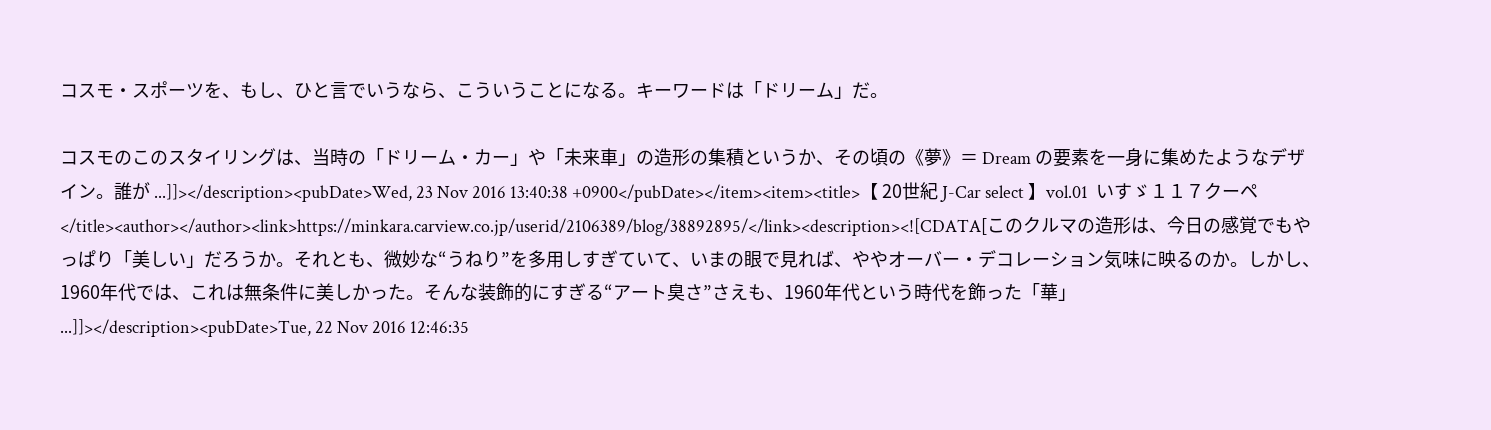コスモ・スポーツを、もし、ひと言でいうなら、こういうことになる。キーワードは「ドリーム」だ。

コスモのこのスタイリングは、当時の「ドリーム・カー」や「未来車」の造形の集積というか、その頃の《夢》＝ Dream の要素を一身に集めたようなデザイン。誰が ...]]></description><pubDate>Wed, 23 Nov 2016 13:40:38 +0900</pubDate></item><item><title>【 20世紀 J-Car select 】vol.01  いすゞ１１７クーペ</title><author></author><link>https://minkara.carview.co.jp/userid/2106389/blog/38892895/</link><description><![CDATA[このクルマの造形は、今日の感覚でもやっぱり「美しい」だろうか。それとも、微妙な“うねり”を多用しすぎていて、いまの眼で見れば、ややオーバー・デコレーション気味に映るのか。しかし、1960年代では、これは無条件に美しかった。そんな装飾的にすぎる“アート臭さ”さえも、1960年代という時代を飾った「華」 ...]]></description><pubDate>Tue, 22 Nov 2016 12:46:35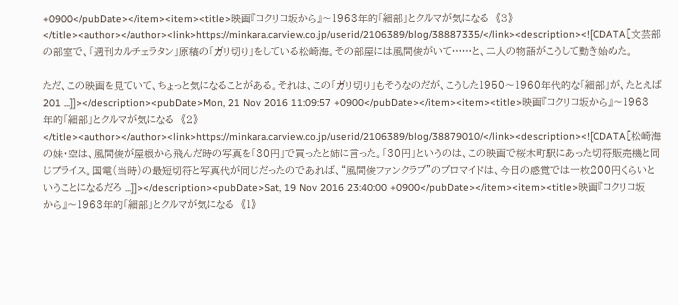+0900</pubDate></item><item><title>映画『コクリコ坂から』～1963年的「細部」とクルマが気になる　《３》</title><author></author><link>https://minkara.carview.co.jp/userid/2106389/blog/38887335/</link><description><![CDATA[文芸部の部室で、「週刊カルチェラタン」原稿の「ガリ切り」をしている松崎海。その部屋には風間俊がいて……と、二人の物語がこうして動き始めた。

ただ、この映画を見ていて、ちょっと気になることがある。それは、この「ガリ切り」もそうなのだが、こうした1950～1960年代的な「細部」が、たとえば201 ...]]></description><pubDate>Mon, 21 Nov 2016 11:09:57 +0900</pubDate></item><item><title>映画『コクリコ坂から』～1963年的「細部」とクルマが気になる　《２》</title><author></author><link>https://minkara.carview.co.jp/userid/2106389/blog/38879010/</link><description><![CDATA[松崎海の妹・空は、風間俊が屋根から飛んだ時の写真を「30円」で買ったと姉に言った。「30円」というのは、この映画で桜木町駅にあった切符販売機と同じプライス。国電（当時）の最短切符と写真代が同じだったのであれば、“風間俊ファンクラブ”のブロマイドは、今日の感覚では一枚200円くらいということになるだろ ...]]></description><pubDate>Sat, 19 Nov 2016 23:40:00 +0900</pubDate></item><item><title>映画『コクリコ坂から』～1963年的「細部」とクルマが気になる　《１》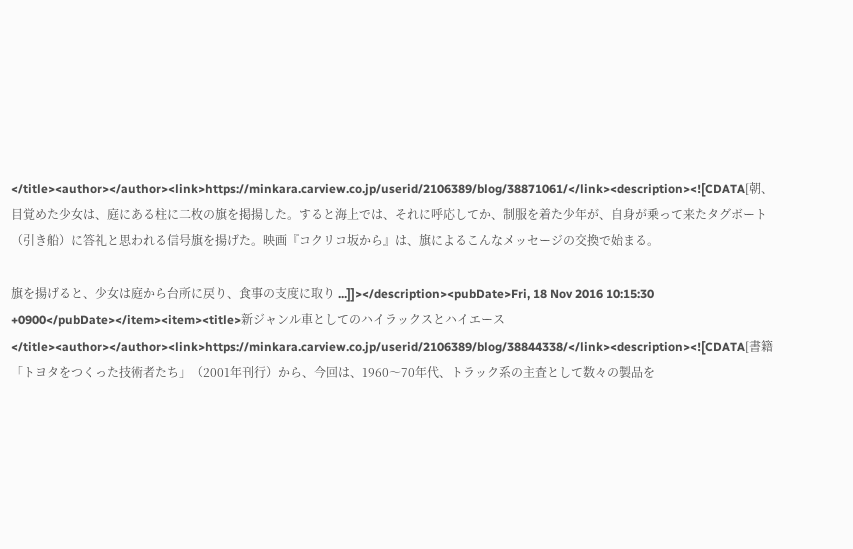</title><author></author><link>https://minkara.carview.co.jp/userid/2106389/blog/38871061/</link><description><![CDATA[朝、目覚めた少女は、庭にある柱に二枚の旗を掲揚した。すると海上では、それに呼応してか、制服を着た少年が、自身が乗って来たタグボート（引き船）に答礼と思われる信号旗を揚げた。映画『コクリコ坂から』は、旗によるこんなメッセージの交換で始まる。

旗を揚げると、少女は庭から台所に戻り、食事の支度に取り ...]]></description><pubDate>Fri, 18 Nov 2016 10:15:30 +0900</pubDate></item><item><title>新ジャンル車としてのハイラックスとハイエース</title><author></author><link>https://minkara.carview.co.jp/userid/2106389/blog/38844338/</link><description><![CDATA[書籍「トヨタをつくった技術者たち」（2001年刊行）から、今回は、1960～70年代、トラック系の主査として数々の製品を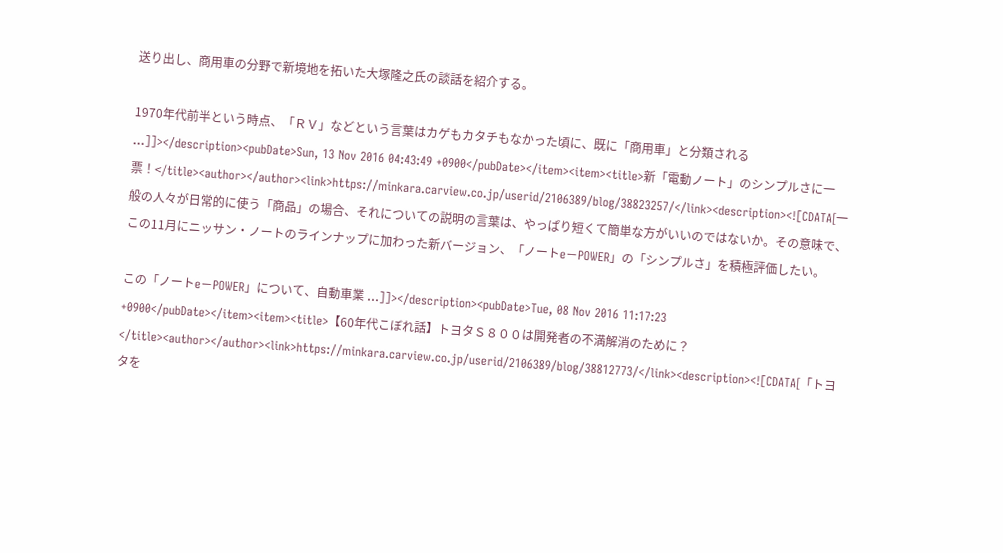送り出し、商用車の分野で新境地を拓いた大塚隆之氏の談話を紹介する。

1970年代前半という時点、「ＲＶ」などという言葉はカゲもカタチもなかった頃に、既に「商用車」と分類される ...]]></description><pubDate>Sun, 13 Nov 2016 04:43:49 +0900</pubDate></item><item><title>新「電動ノート」のシンプルさに一票！</title><author></author><link>https://minkara.carview.co.jp/userid/2106389/blog/38823257/</link><description><![CDATA[一般の人々が日常的に使う「商品」の場合、それについての説明の言葉は、やっぱり短くて簡単な方がいいのではないか。その意味で、この11月にニッサン・ノートのラインナップに加わった新バージョン、「ノートe－POWER」の「シンプルさ」を積極評価したい。

この「ノートe－POWER」について、自動車業 ...]]></description><pubDate>Tue, 08 Nov 2016 11:17:23 +0900</pubDate></item><item><title>【60年代こぼれ話】トヨタＳ８００は開発者の不満解消のために？</title><author></author><link>https://minkara.carview.co.jp/userid/2106389/blog/38812773/</link><description><![CDATA[「トヨタを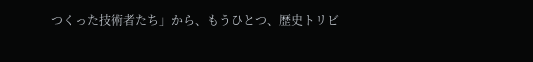つくった技術者たち」から、もうひとつ、歴史トリビ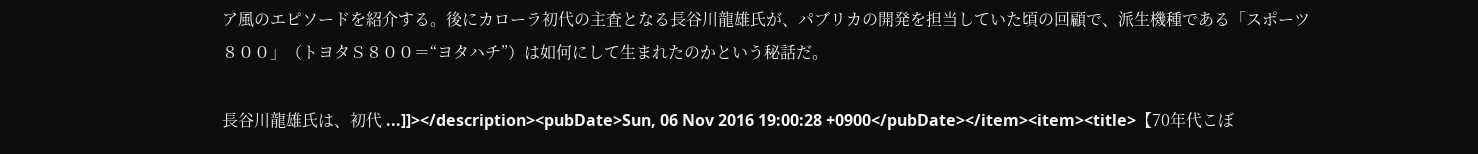ア風のエピソードを紹介する。後にカローラ初代の主査となる長谷川龍雄氏が、パブリカの開発を担当していた頃の回顧で、派生機種である「スポーツ８００」（トヨタＳ８００＝“ヨタハチ”）は如何にして生まれたのかという秘話だ。

長谷川龍雄氏は、初代 ...]]></description><pubDate>Sun, 06 Nov 2016 19:00:28 +0900</pubDate></item><item><title>【70年代こぼ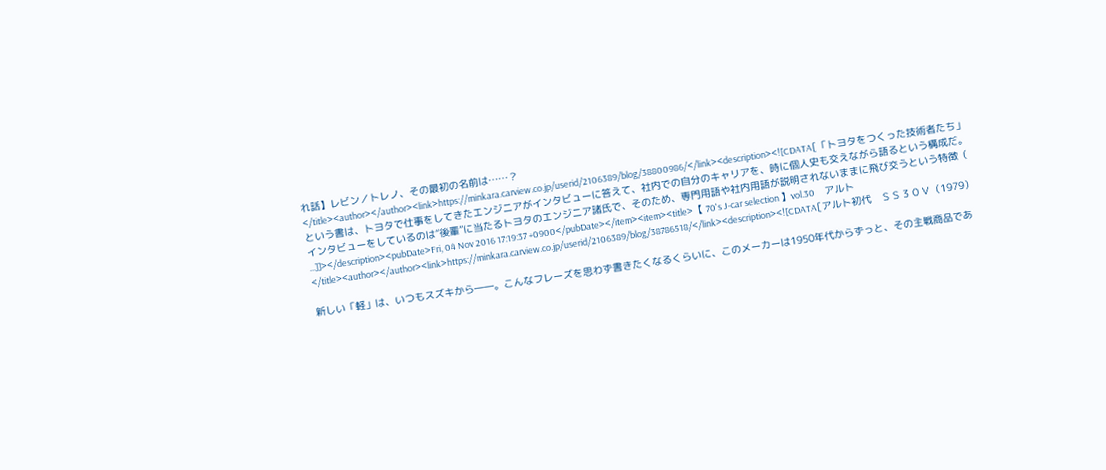れ話】レビン／トレノ、その最初の名前は……？</title><author></author><link>https://minkara.carview.co.jp/userid/2106389/blog/38800986/</link><description><![CDATA[「トヨタをつくった技術者たち」という書は、トヨタで仕事をしてきたエンジニアがインタビューに答えて、社内での自分のキャリアを、時に個人史も交えながら語るという構成だ。インタビューをしているのは“後輩”に当たるトヨタのエンジニア諸氏で、そのため、専門用語や社内用語が説明されないままに飛び交うという特徴（ ...]]></description><pubDate>Fri, 04 Nov 2016 17:19:37 +0900</pubDate></item><item><title>【 70's J-car selection 】vol.30　アルト</title><author></author><link>https://minkara.carview.co.jp/userid/2106389/blog/38786518/</link><description><![CDATA[アルト初代　ＳＳ３０Ｖ（1979）

新しい「軽」は、いつもスズキから――。こんなフレーズを思わず書きたくなるくらいに、このメーカーは1950年代からずっと、その主戦商品であ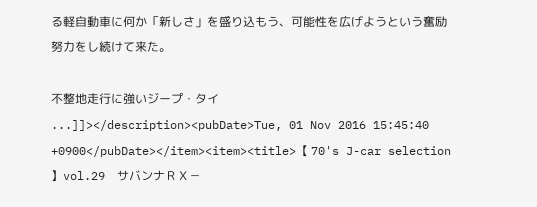る軽自動車に何か「新しさ」を盛り込もう、可能性を広げようという奮励努力をし続けて来た。

不整地走行に強いジープ・タイ ...]]></description><pubDate>Tue, 01 Nov 2016 15:45:40 +0900</pubDate></item><item><title>【 70's J-car selection 】vol.29　サバンナＲＸ－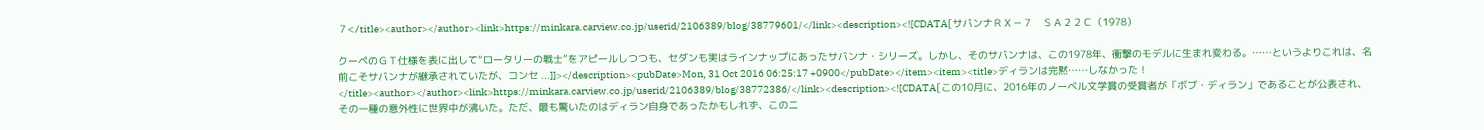７</title><author></author><link>https://minkara.carview.co.jp/userid/2106389/blog/38779601/</link><description><![CDATA[サバンナＲＸ－７　ＳＡ２２Ｃ（1978）

クーペのＧＴ仕様を表に出して“ロータリーの戦士”をアピールしつつも、セダンも実はラインナップにあったサバンナ・シリーズ。しかし、そのサバンナは、この1978年、衝撃のモデルに生まれ変わる。……というよりこれは、名前こそサバンナが継承されていたが、コンセ ...]]></description><pubDate>Mon, 31 Oct 2016 06:25:17 +0900</pubDate></item><item><title>ディランは完黙……しなかった！</title><author></author><link>https://minkara.carview.co.jp/userid/2106389/blog/38772386/</link><description><![CDATA[この10月に、2016年のノーベル文学賞の受賞者が「ボブ・ディラン」であることが公表され、その一種の意外性に世界中が沸いた。ただ、最も驚いたのはディラン自身であったかもしれず、このニ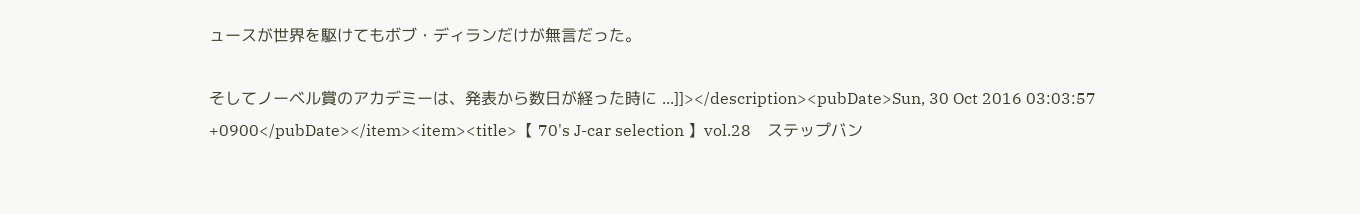ュースが世界を駆けてもボブ・ディランだけが無言だった。

そしてノーベル賞のアカデミーは、発表から数日が経った時に ...]]></description><pubDate>Sun, 30 Oct 2016 03:03:57 +0900</pubDate></item><item><title>【 70's J-car selection 】vol.28　ステップバン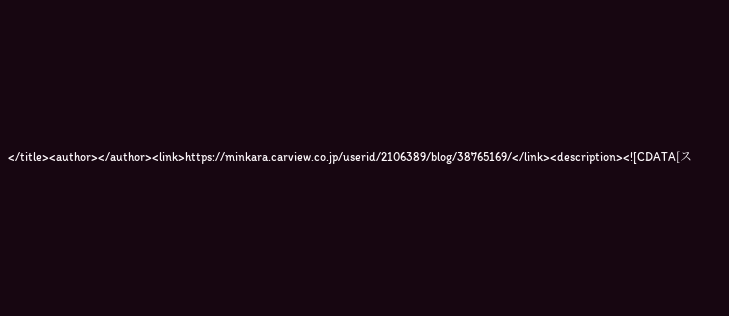</title><author></author><link>https://minkara.carview.co.jp/userid/2106389/blog/38765169/</link><description><![CDATA[ス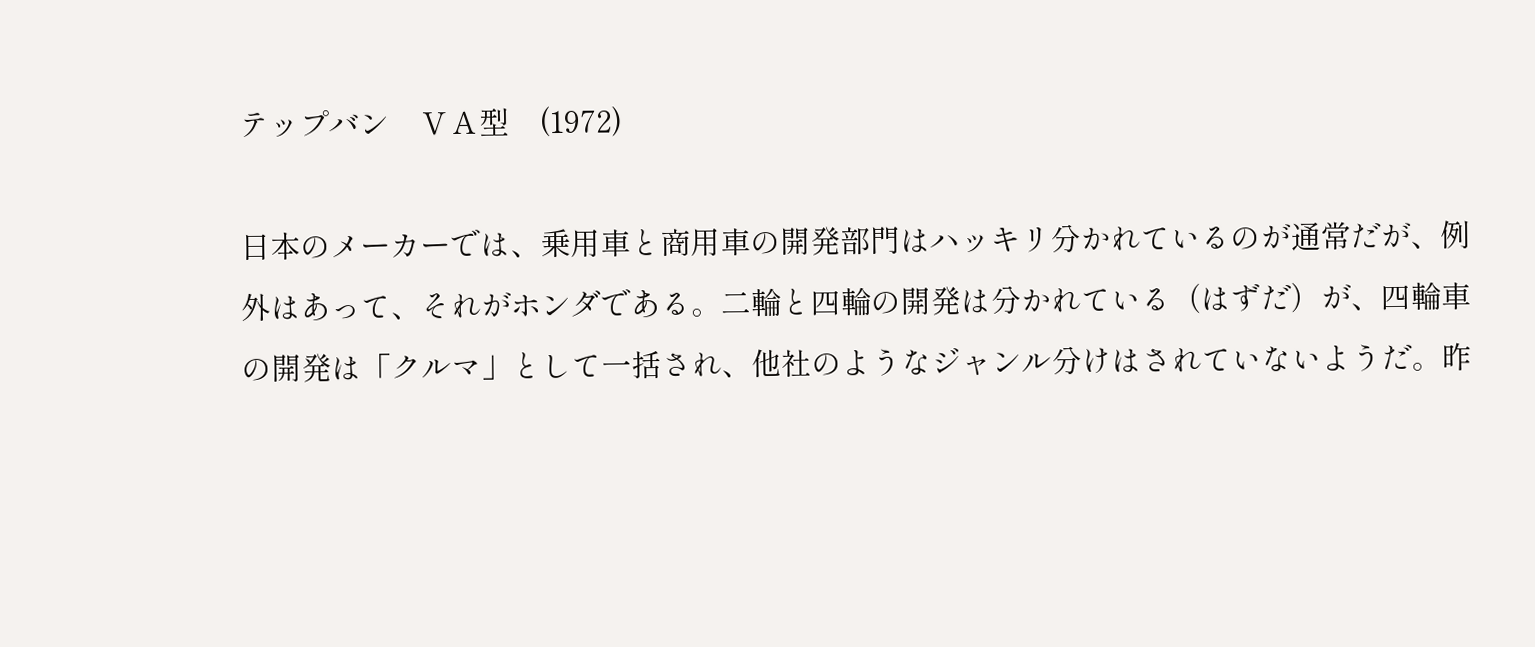テップバン　ＶＡ型　(1972)

日本のメーカーでは、乗用車と商用車の開発部門はハッキリ分かれているのが通常だが、例外はあって、それがホンダである。二輪と四輪の開発は分かれている（はずだ）が、四輪車の開発は「クルマ」として一括され、他社のようなジャンル分けはされていないようだ。昨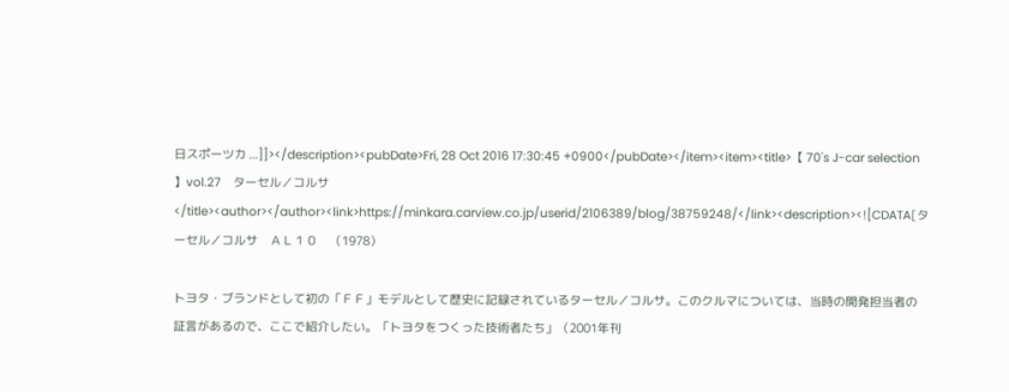日スポーツカ ...]]></description><pubDate>Fri, 28 Oct 2016 17:30:45 +0900</pubDate></item><item><title>【 70's J-car selection 】vol.27　ターセル／コルサ</title><author></author><link>https://minkara.carview.co.jp/userid/2106389/blog/38759248/</link><description><![CDATA[ターセル／コルサ　ＡＬ１０　（1978）

トヨタ・ブランドとして初の「ＦＦ」モデルとして歴史に記録されているターセル／コルサ。このクルマについては、当時の開発担当者の証言があるので、ここで紹介したい。「トヨタをつくった技術者たち」（2001年刊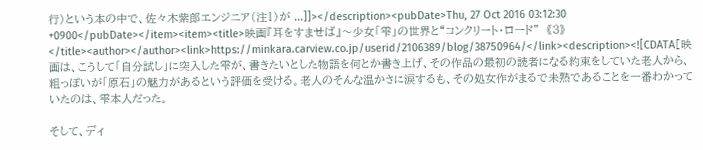行）という本の中で、佐々木紫郎エンジニア（注１）が ...]]></description><pubDate>Thu, 27 Oct 2016 03:12:30 +0900</pubDate></item><item><title>映画『耳をすませば』～少女「雫」の世界と“コンクリート・ロード”　《３》</title><author></author><link>https://minkara.carview.co.jp/userid/2106389/blog/38750964/</link><description><![CDATA[映画は、こうして「自分試し」に突入した雫が、書きたいとした物語を何とか書き上げ、その作品の最初の読者になる約束をしていた老人から、粗っぽいが「原石」の魅力があるという評価を受ける。老人のそんな温かさに涙するも、その処女作がまるで未熟であることを一番わかっていたのは、雫本人だった。

そして、ディ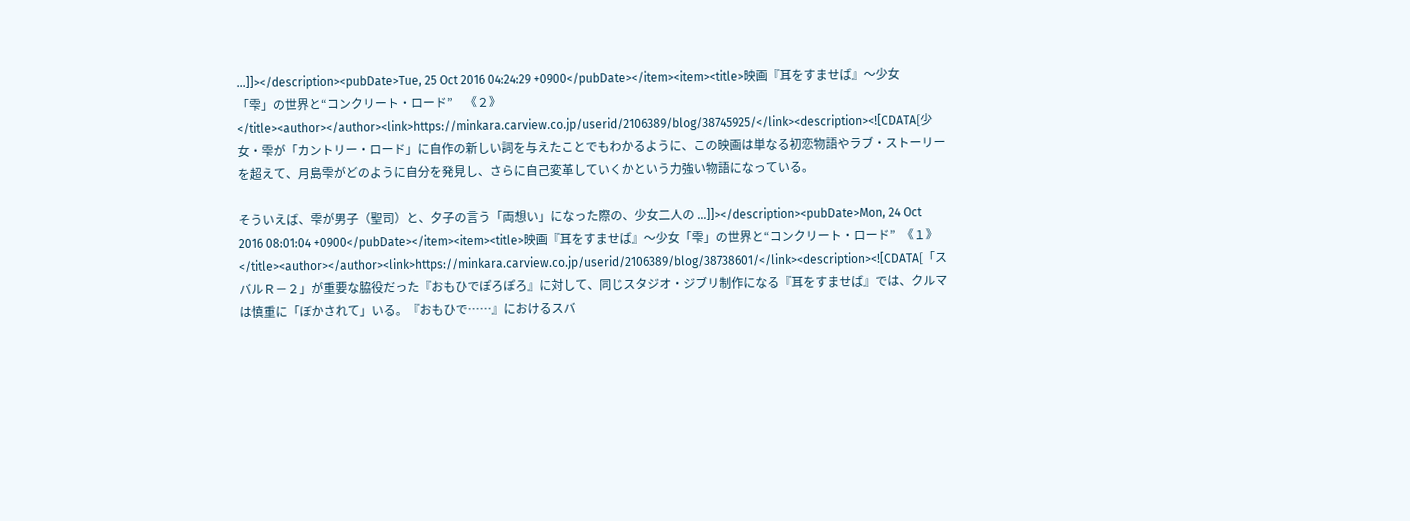...]]></description><pubDate>Tue, 25 Oct 2016 04:24:29 +0900</pubDate></item><item><title>映画『耳をすませば』～少女「雫」の世界と“コンクリート・ロード”　《２》</title><author></author><link>https://minkara.carview.co.jp/userid/2106389/blog/38745925/</link><description><![CDATA[少女・雫が「カントリー・ロード」に自作の新しい詞を与えたことでもわかるように、この映画は単なる初恋物語やラブ・ストーリーを超えて、月島雫がどのように自分を発見し、さらに自己変革していくかという力強い物語になっている。

そういえば、雫が男子（聖司）と、夕子の言う「両想い」になった際の、少女二人の ...]]></description><pubDate>Mon, 24 Oct 2016 08:01:04 +0900</pubDate></item><item><title>映画『耳をすませば』～少女「雫」の世界と“コンクリート・ロード”  《１》</title><author></author><link>https://minkara.carview.co.jp/userid/2106389/blog/38738601/</link><description><![CDATA[「スバルＲ－２」が重要な脇役だった『おもひでぽろぽろ』に対して、同じスタジオ・ジブリ制作になる『耳をすませば』では、クルマは慎重に「ぼかされて」いる。『おもひで……』におけるスバ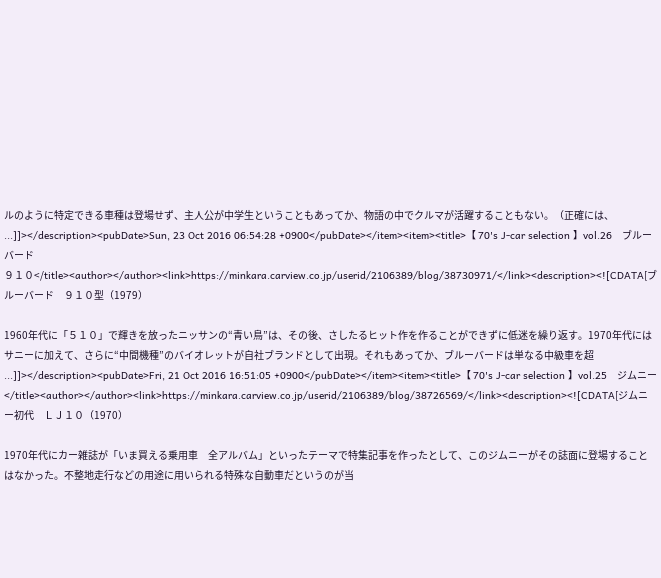ルのように特定できる車種は登場せず、主人公が中学生ということもあってか、物語の中でクルマが活躍することもない。（正確には、 ...]]></description><pubDate>Sun, 23 Oct 2016 06:54:28 +0900</pubDate></item><item><title>【 70's J-car selection 】vol.26　ブルーバード９１０</title><author></author><link>https://minkara.carview.co.jp/userid/2106389/blog/38730971/</link><description><![CDATA[ブルーバード　９１０型（1979）

1960年代に「５１０」で輝きを放ったニッサンの“青い鳥”は、その後、さしたるヒット作を作ることができずに低迷を繰り返す。1970年代にはサニーに加えて、さらに“中間機種”のバイオレットが自社ブランドとして出現。それもあってか、ブルーバードは単なる中級車を超 ...]]></description><pubDate>Fri, 21 Oct 2016 16:51:05 +0900</pubDate></item><item><title>【 70's J-car selection 】vol.25　ジムニー</title><author></author><link>https://minkara.carview.co.jp/userid/2106389/blog/38726569/</link><description><![CDATA[ジムニー初代　ＬＪ１０（1970）

1970年代にカー雑誌が「いま買える乗用車　全アルバム」といったテーマで特集記事を作ったとして、このジムニーがその誌面に登場することはなかった。不整地走行などの用途に用いられる特殊な自動車だというのが当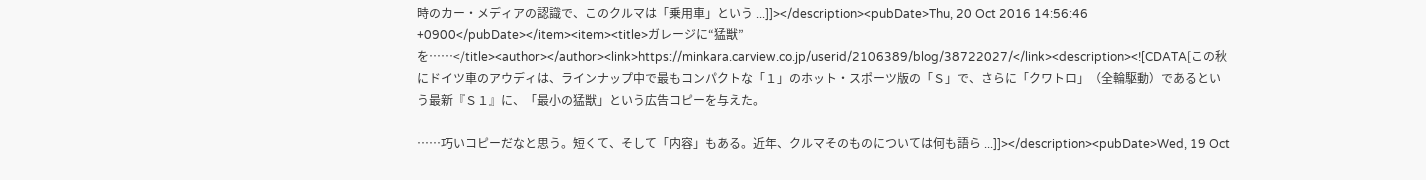時のカー・メディアの認識で、このクルマは「乗用車」という ...]]></description><pubDate>Thu, 20 Oct 2016 14:56:46 +0900</pubDate></item><item><title>ガレージに“猛獣”を……</title><author></author><link>https://minkara.carview.co.jp/userid/2106389/blog/38722027/</link><description><![CDATA[この秋にドイツ車のアウディは、ラインナップ中で最もコンパクトな「１」のホット・スポーツ版の「Ｓ」で、さらに「クワトロ」（全輪駆動）であるという最新『Ｓ１』に、「最小の猛獣」という広告コピーを与えた。

……巧いコピーだなと思う。短くて、そして「内容」もある。近年、クルマそのものについては何も語ら ...]]></description><pubDate>Wed, 19 Oct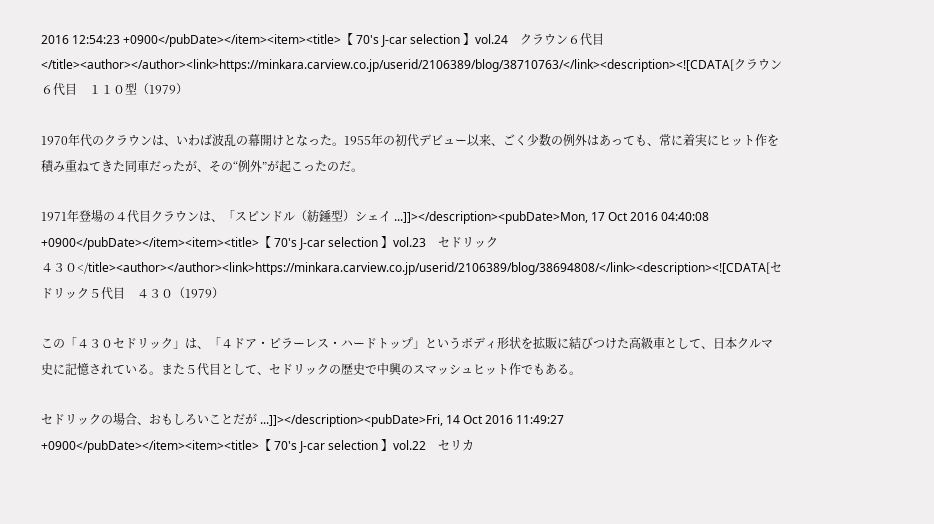2016 12:54:23 +0900</pubDate></item><item><title>【 70's J-car selection 】vol.24　クラウン６代目</title><author></author><link>https://minkara.carview.co.jp/userid/2106389/blog/38710763/</link><description><![CDATA[クラウン６代目　１１０型（1979）

1970年代のクラウンは、いわば波乱の幕開けとなった。1955年の初代デビュー以来、ごく少数の例外はあっても、常に着実にヒット作を積み重ねてきた同車だったが、その“例外”が起こったのだ。

1971年登場の４代目クラウンは、「スピンドル（紡錘型）シェイ ...]]></description><pubDate>Mon, 17 Oct 2016 04:40:08 +0900</pubDate></item><item><title>【 70's J-car selection 】vol.23　セドリック４３０</title><author></author><link>https://minkara.carview.co.jp/userid/2106389/blog/38694808/</link><description><![CDATA[セドリック５代目　４３０（1979）

この「４３０セドリック」は、「４ドア・ピラーレス・ハードトップ」というボディ形状を拡販に結びつけた高級車として、日本クルマ史に記憶されている。また５代目として、セドリックの歴史で中興のスマッシュヒット作でもある。

セドリックの場合、おもしろいことだが ...]]></description><pubDate>Fri, 14 Oct 2016 11:49:27 +0900</pubDate></item><item><title>【 70's J-car selection 】vol.22　セリカ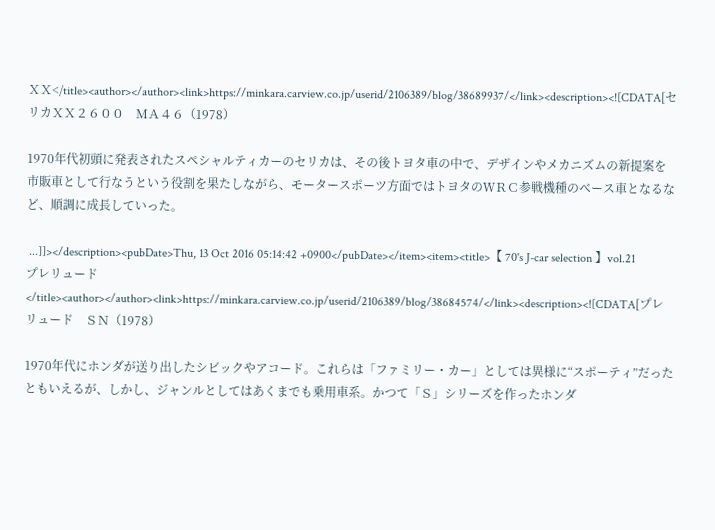ＸＸ</title><author></author><link>https://minkara.carview.co.jp/userid/2106389/blog/38689937/</link><description><![CDATA[セリカＸＸ２６００　ＭＡ４６（1978）

1970年代初頭に発表されたスペシャルティカーのセリカは、その後トヨタ車の中で、デザインやメカニズムの新提案を市販車として行なうという役割を果たしながら、モータースポーツ方面ではトヨタのＷＲＣ参戦機種のベース車となるなど、順調に成長していった。

 ...]]></description><pubDate>Thu, 13 Oct 2016 05:14:42 +0900</pubDate></item><item><title>【 70's J-car selection 】vol.21　プレリュード</title><author></author><link>https://minkara.carview.co.jp/userid/2106389/blog/38684574/</link><description><![CDATA[プレリュード　ＳＮ（1978）

1970年代にホンダが送り出したシビックやアコード。これらは「ファミリー・カー」としては異様に“スポーティ”だったともいえるが、しかし、ジャンルとしてはあくまでも乗用車系。かつて「Ｓ」シリーズを作ったホンダ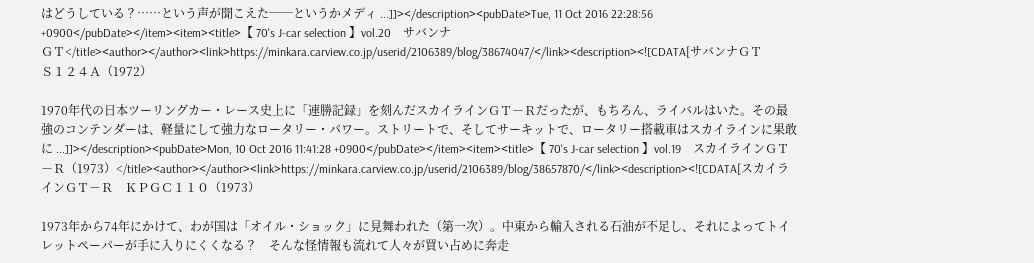はどうしている？……という声が聞こえた──というかメディ ...]]></description><pubDate>Tue, 11 Oct 2016 22:28:56 +0900</pubDate></item><item><title>【 70's J-car selection 】vol.20　サバンナＧＴ</title><author></author><link>https://minkara.carview.co.jp/userid/2106389/blog/38674047/</link><description><![CDATA[サバンナＧＴ　Ｓ１２４Ａ（1972）

1970年代の日本ツーリングカー・レース史上に「連勝記録」を刻んだスカイラインＧＴ－Ｒだったが、もちろん、ライバルはいた。その最強のコンテンダーは、軽量にして強力なロータリー・パワー。ストリートで、そしてサーキットで、ロータリー搭載車はスカイラインに果敢に ...]]></description><pubDate>Mon, 10 Oct 2016 11:41:28 +0900</pubDate></item><item><title>【 70's J-car selection 】vol.19　スカイラインＧＴ－Ｒ（1973）</title><author></author><link>https://minkara.carview.co.jp/userid/2106389/blog/38657870/</link><description><![CDATA[スカイラインＧＴ－Ｒ　ＫＰＧＣ１１０（1973）

1973年から74年にかけて、わが国は「オイル・ショック」に見舞われた（第一次）。中東から輸入される石油が不足し、それによってトイレットペーパーが手に入りにくくなる？　そんな怪情報も流れて人々が買い占めに奔走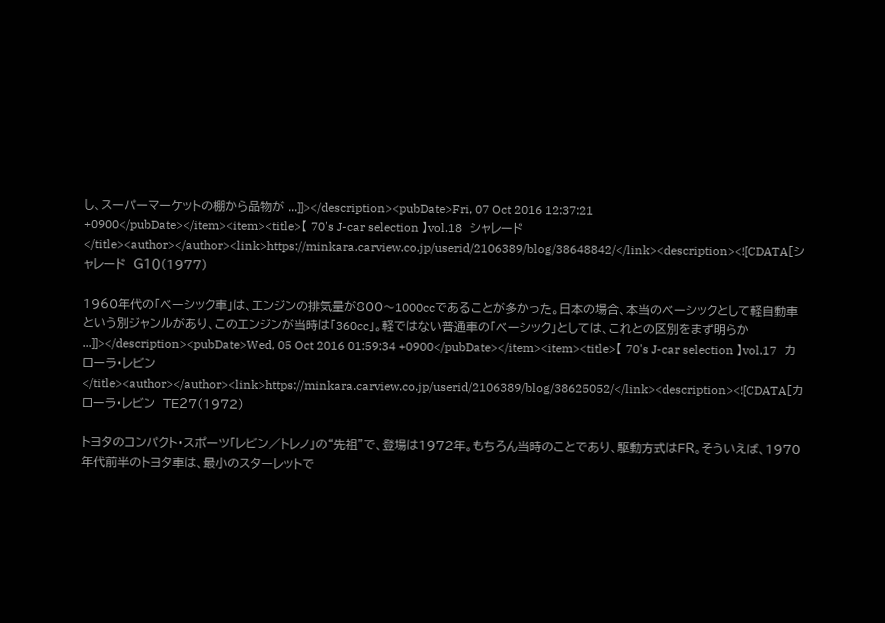し、スーパーマーケットの棚から品物が ...]]></description><pubDate>Fri, 07 Oct 2016 12:37:21 +0900</pubDate></item><item><title>【 70's J-car selection 】vol.18　シャレード</title><author></author><link>https://minkara.carview.co.jp/userid/2106389/blog/38648842/</link><description><![CDATA[シャレード　Ｇ１０（1977）

1960年代の「ベーシック車」は、エンジンの排気量が800～1000ccであることが多かった。日本の場合、本当のベーシックとして軽自動車という別ジャンルがあり、このエンジンが当時は「360cc」。軽ではない普通車の「ベーシック」としては、これとの区別をまず明らか ...]]></description><pubDate>Wed, 05 Oct 2016 01:59:34 +0900</pubDate></item><item><title>【 70's J-car selection 】vol.17　カローラ・レビン</title><author></author><link>https://minkara.carview.co.jp/userid/2106389/blog/38625052/</link><description><![CDATA[カローラ・レビン　ＴＥ２７（1972）

トヨタのコンパクト・スポーツ「レビン／トレノ」の“先祖”で、登場は1972年。もちろん当時のことであり、駆動方式はＦＲ。そういえば、1970年代前半のトヨタ車は、最小のスターレットで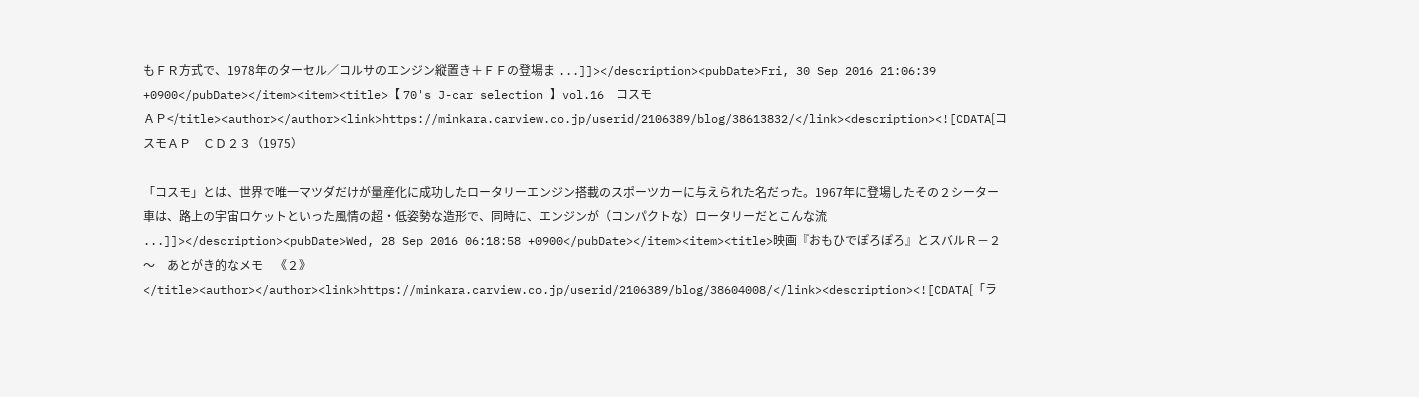もＦＲ方式で、1978年のターセル／コルサのエンジン縦置き＋ＦＦの登場ま ...]]></description><pubDate>Fri, 30 Sep 2016 21:06:39 +0900</pubDate></item><item><title>【 70's J-car selection 】vol.16　コスモＡＰ</title><author></author><link>https://minkara.carview.co.jp/userid/2106389/blog/38613832/</link><description><![CDATA[コスモＡＰ　ＣＤ２３（1975）

「コスモ」とは、世界で唯一マツダだけが量産化に成功したロータリーエンジン搭載のスポーツカーに与えられた名だった。1967年に登場したその２シーター車は、路上の宇宙ロケットといった風情の超・低姿勢な造形で、同時に、エンジンが（コンパクトな）ロータリーだとこんな流 ...]]></description><pubDate>Wed, 28 Sep 2016 06:18:58 +0900</pubDate></item><item><title>映画『おもひでぽろぽろ』とスバルＲ－２　～　あとがき的なメモ　《２》</title><author></author><link>https://minkara.carview.co.jp/userid/2106389/blog/38604008/</link><description><![CDATA[「ラ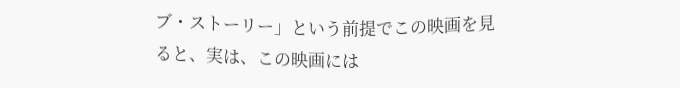ブ・ストーリー」という前提でこの映画を見ると、実は、この映画には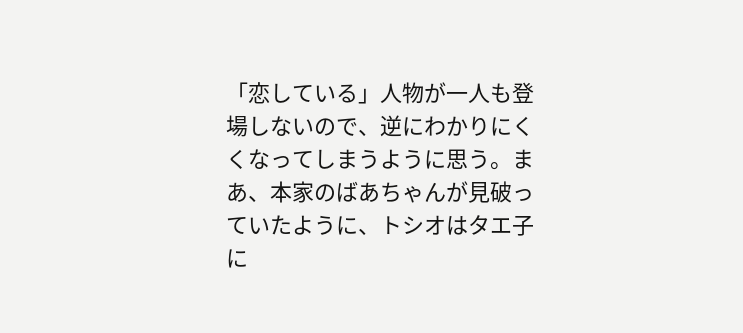「恋している」人物が一人も登場しないので、逆にわかりにくくなってしまうように思う。まあ、本家のばあちゃんが見破っていたように、トシオはタエ子に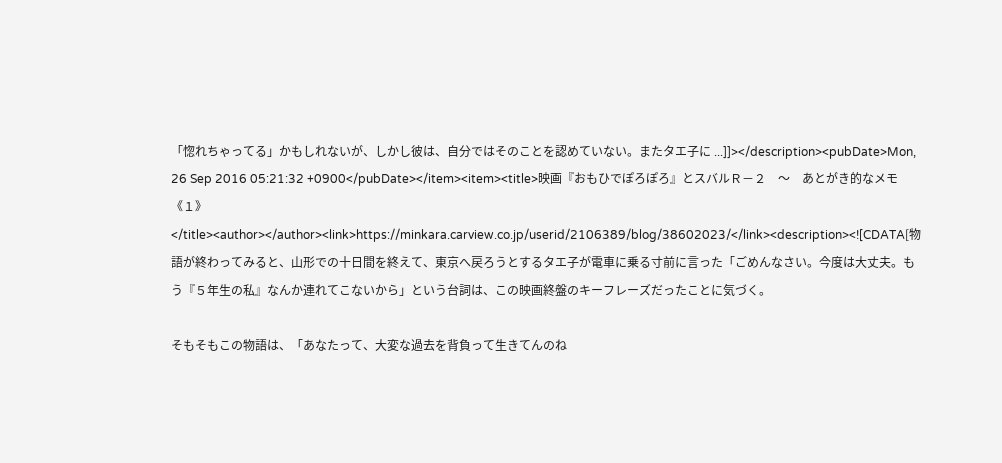「惚れちゃってる」かもしれないが、しかし彼は、自分ではそのことを認めていない。またタエ子に ...]]></description><pubDate>Mon, 26 Sep 2016 05:21:32 +0900</pubDate></item><item><title>映画『おもひでぽろぽろ』とスバルＲ－２　～　あとがき的なメモ　《１》</title><author></author><link>https://minkara.carview.co.jp/userid/2106389/blog/38602023/</link><description><![CDATA[物語が終わってみると、山形での十日間を終えて、東京へ戻ろうとするタエ子が電車に乗る寸前に言った「ごめんなさい。今度は大丈夫。もう『５年生の私』なんか連れてこないから」という台詞は、この映画終盤のキーフレーズだったことに気づく。

そもそもこの物語は、「あなたって、大変な過去を背負って生きてんのね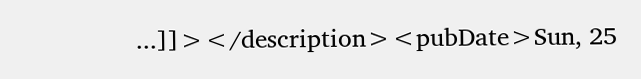...]]></description><pubDate>Sun, 25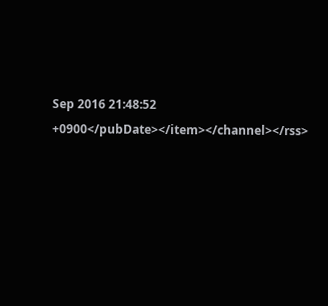Sep 2016 21:48:52 +0900</pubDate></item></channel></rss>